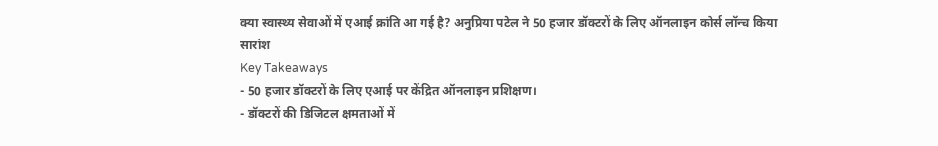क्या स्वास्थ्य सेवाओं में एआई क्रांति आ गई है? अनुप्रिया पटेल ने 50 हजार डॉक्टरों के लिए ऑनलाइन कोर्स लॉन्च किया
सारांश
Key Takeaways
- 50 हजार डॉक्टरों के लिए एआई पर केंद्रित ऑनलाइन प्रशिक्षण।
- डॉक्टरों की डिजिटल क्षमताओं में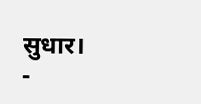सुधार।
-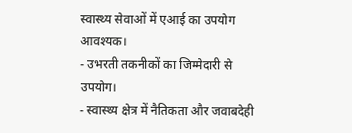स्वास्थ्य सेवाओं में एआई का उपयोग आवश्यक।
- उभरती तकनीकों का जिम्मेदारी से उपयोग।
- स्वास्थ्य क्षेत्र में नैतिकता और जवाबदेही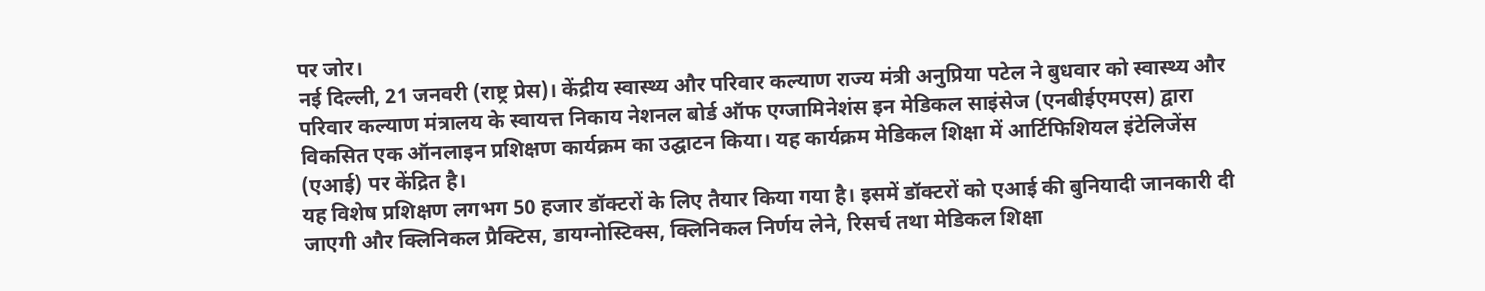पर जोर।
नई दिल्ली, 21 जनवरी (राष्ट्र प्रेस)। केंद्रीय स्वास्थ्य और परिवार कल्याण राज्य मंत्री अनुप्रिया पटेल ने बुधवार को स्वास्थ्य और परिवार कल्याण मंत्रालय के स्वायत्त निकाय नेशनल बोर्ड ऑफ एग्जामिनेशंस इन मेडिकल साइंसेज (एनबीईएमएस) द्वारा विकसित एक ऑनलाइन प्रशिक्षण कार्यक्रम का उद्घाटन किया। यह कार्यक्रम मेडिकल शिक्षा में आर्टिफिशियल इंटेलिजेंस (एआई) पर केंद्रित है।
यह विशेष प्रशिक्षण लगभग 50 हजार डॉक्टरों के लिए तैयार किया गया है। इसमें डॉक्टरों को एआई की बुनियादी जानकारी दी जाएगी और क्लिनिकल प्रैक्टिस, डायग्नोस्टिक्स, क्लिनिकल निर्णय लेने, रिसर्च तथा मेडिकल शिक्षा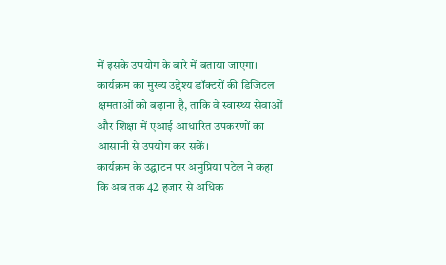में इसके उपयोग के बारे में बताया जाएगा। कार्यक्रम का मुख्य उद्देश्य डॉक्टरों की डिजिटल क्षमताओं को बढ़ाना है, ताकि वे स्वास्थ्य सेवाओं और शिक्षा में एआई आधारित उपकरणों का आसानी से उपयोग कर सकें।
कार्यक्रम के उद्घाटन पर अनुप्रिया पटेल ने कहा कि अब तक 42 हजार से अधिक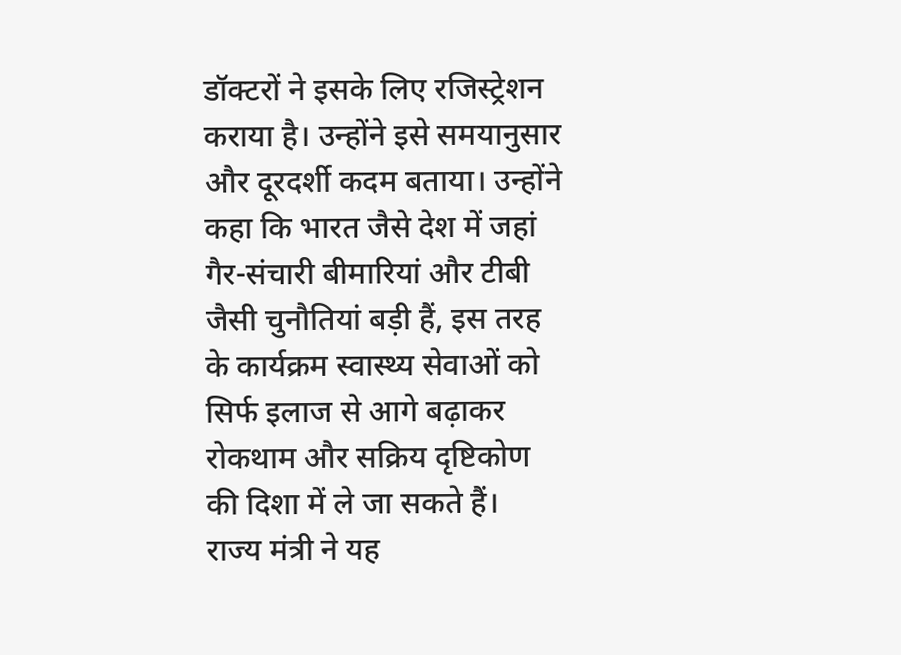डॉक्टरों ने इसके लिए रजिस्ट्रेशन कराया है। उन्होंने इसे समयानुसार और दूरदर्शी कदम बताया। उन्होंने कहा कि भारत जैसे देश में जहां गैर-संचारी बीमारियां और टीबी जैसी चुनौतियां बड़ी हैं, इस तरह के कार्यक्रम स्वास्थ्य सेवाओं को सिर्फ इलाज से आगे बढ़ाकर रोकथाम और सक्रिय दृष्टिकोण की दिशा में ले जा सकते हैं।
राज्य मंत्री ने यह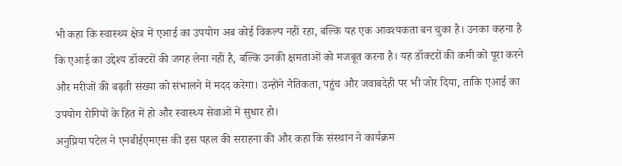भी कहा कि स्वास्थ्य क्षेत्र में एआई का उपयोग अब कोई विकल्प नहीं रहा, बल्कि यह एक आवश्यकता बन चुका है। उनका कहना है कि एआई का उद्देश्य डॉक्टरों की जगह लेना नहीं है, बल्कि उनकी क्षमताओं को मजबूत करना है। यह डॉक्टरों की कमी को पूरा करने और मरीजों की बढ़ती संख्या को संभालने में मदद करेगा। उन्होंने नैतिकता, पहुंच और जवाबदेही पर भी जोर दिया, ताकि एआई का उपयोग रोगियों के हित में हो और स्वास्थ्य सेवाओं में सुधार हो।
अनुप्रिया पटेल ने एनबीईएमएस की इस पहल की सराहना की और कहा कि संस्थान ने कार्यक्रम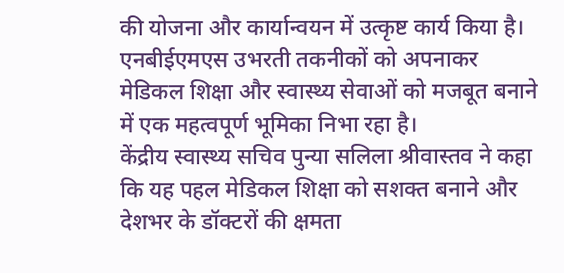की योजना और कार्यान्वयन में उत्कृष्ट कार्य किया है। एनबीईएमएस उभरती तकनीकों को अपनाकर मेडिकल शिक्षा और स्वास्थ्य सेवाओं को मजबूत बनाने में एक महत्वपूर्ण भूमिका निभा रहा है।
केंद्रीय स्वास्थ्य सचिव पुन्या सलिला श्रीवास्तव ने कहा कि यह पहल मेडिकल शिक्षा को सशक्त बनाने और देशभर के डॉक्टरों की क्षमता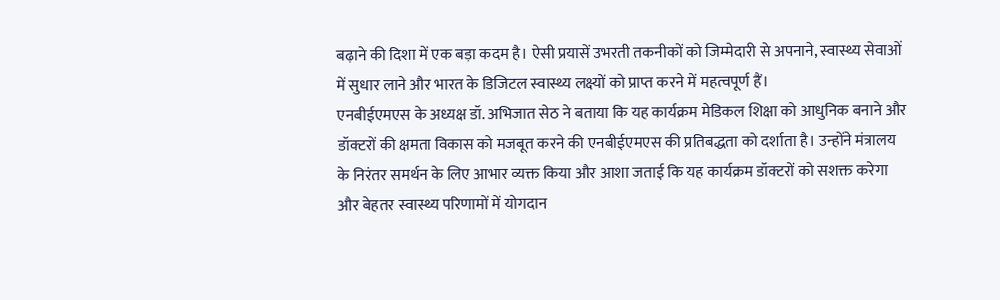बढ़ाने की दिशा में एक बड़ा कदम है। ऐसी प्रयासें उभरती तकनीकों को जिम्मेदारी से अपनाने, स्वास्थ्य सेवाओं में सुधार लाने और भारत के डिजिटल स्वास्थ्य लक्ष्यों को प्राप्त करने में महत्वपूर्ण हैं।
एनबीईएमएस के अध्यक्ष डॉ. अभिजात सेठ ने बताया कि यह कार्यक्रम मेडिकल शिक्षा को आधुनिक बनाने और डॉक्टरों की क्षमता विकास को मजबूत करने की एनबीईएमएस की प्रतिबद्धता को दर्शाता है। उन्होंने मंत्रालय के निरंतर समर्थन के लिए आभार व्यक्त किया और आशा जताई कि यह कार्यक्रम डॉक्टरों को सशक्त करेगा और बेहतर स्वास्थ्य परिणामों में योगदान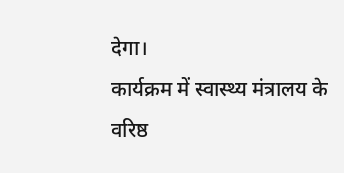देगा।
कार्यक्रम में स्वास्थ्य मंत्रालय के वरिष्ठ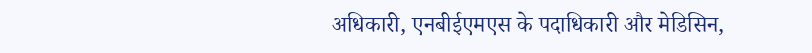अधिकारी, एनबीईएमएस के पदाधिकारी और मेडिसिन,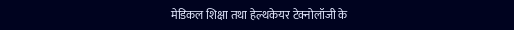मेडिकल शिक्षा तथा हेल्थकेयर टेक्नोलॉजी के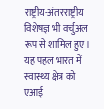राष्ट्रीय-अंतरराष्ट्रीय विशेषज्ञ भी वर्चुअल रूप से शामिल हुए। यह पहल भारत में स्वास्थ्य क्षेत्र को एआई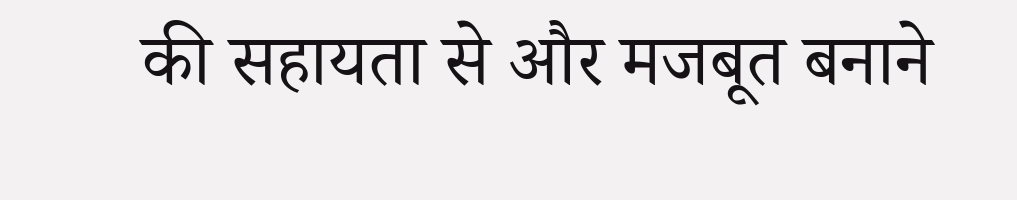की सहायता से और मजबूत बनाने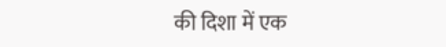की दिशा में एक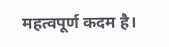महत्वपूर्ण कदम है।